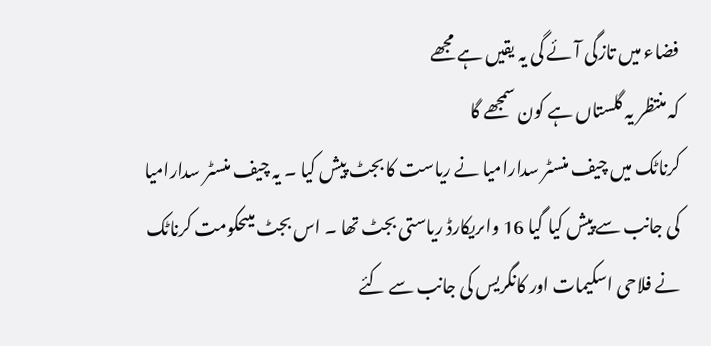فضاء میں تازگی آئے گی یہ یقیں ہے مجھے
کہ منتظر یہ گلستاں ہے کون سمجھے گا
کرناٹک میں چیف منسٹر سدارامیا نے ریاست کا بجٹ پیش کیا ۔ یہ چیف منسٹر سدارامیا کی جانب سے پیش کیا گیا 16 واںریکارڈ ریاستی بجٹ تھا ۔ اس بجٹ میںحکومت کرناٹک نے فلاحی اسکیمات اور کانگریس کی جانب سے کئے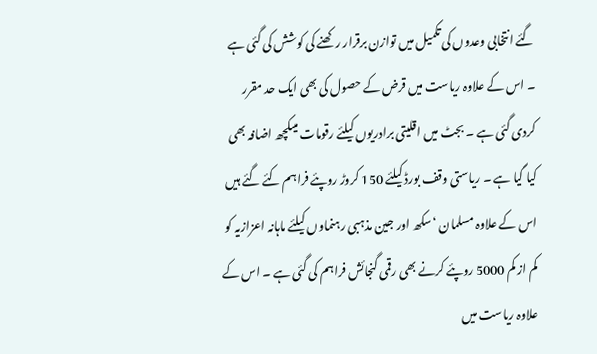گئے انتخابی وعدوں کی تکمیل میں توازن برقرار رکھنے کی کوشش کی گئی ہے ۔ اس کے علاوہ ریاست میں قرض کے حصول کی بھی ایک حد مقرر کردی گئی ہے ۔ بجٹ میں اقلیتی برادریوں کیلئے رقومات میںکچھ اضافہ بھی کیا گیا ہے ۔ ریاستی وقف بورڈ کیلئے 150 کروڑ روپئے فراہم کئے گئے ہیں اس کے علاوہ مسلمان ‘سکھ اور جین مذہبی رہنماوں کیلئے ماہانہ اعزازیہ کو کم از کم 5000 روپئے کرنے بھی رقمی گنجائش فراہم کی گئی ہے ۔ اس کے علاوہ ریاست میں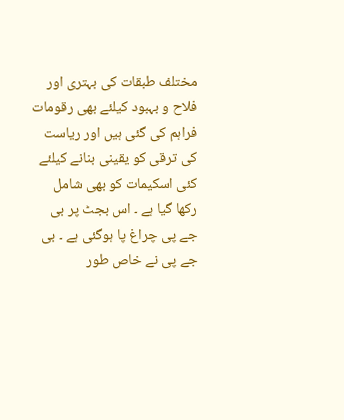مختلف طبقات کی بہتری اور فلاح و بہبود کیلئے بھی رقومات فراہم کی گئی ہیں اور ریاست کی ترقی کو یقینی بنانے کیلئے کئی اسکیمات کو بھی شامل رکھا گیا ہے ۔ اس بجٹ پر بی جے پی چراغ پا ہوگئی ہے ۔ بی جے پی نے خاص طور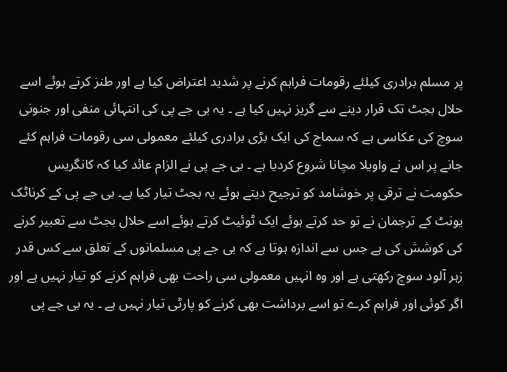پر مسلم برادری کیلئے رقومات فراہم کرنے پر شدید اعتراض کیا ہے اور طنز کرتے ہوئے اسے حلال بجٹ تک قرار دینے سے گریز نہیں کیا ہے ۔ یہ بی جے پی کی انتہائی منفی اور جنونی سوچ کی عکاسی ہے کہ سماج کی ایک بڑی برادری کیلئے معمولی سی رقومات فراہم کئے جانے پر اس نے واویلا مچانا شروع کردیا ہے ۔ بی جے پی نے الزام عائد کیا کہ کانگریس حکومت نے ترقی پر خوشامد کو ترجیح دیتے ہوئے یہ بجٹ تیار کیا ہے۔ بی جے پی کے کرناٹک یونٹ کے ترجمان نے تو حد کرتے ہوئے ایک ٹوئیٹ کرتے ہوئے اسے حلال بجٹ سے تعبیر کرنے کی کوشش کی ہے جس سے اندازہ ہوتا ہے کہ بی جے پی مسلمانوں کے تعلق سے کس قدر زہر آلود سوچ رکھتی ہے اور وہ انہیں معمولی سی راحت بھی فراہم کرنے کو تیار نہیں ہے اور اگر کوئی اور فراہم کرے تو اسے برداشت بھی کرنے کو پارٹی تیار نہیں ہے ۔ یہ بی جے پی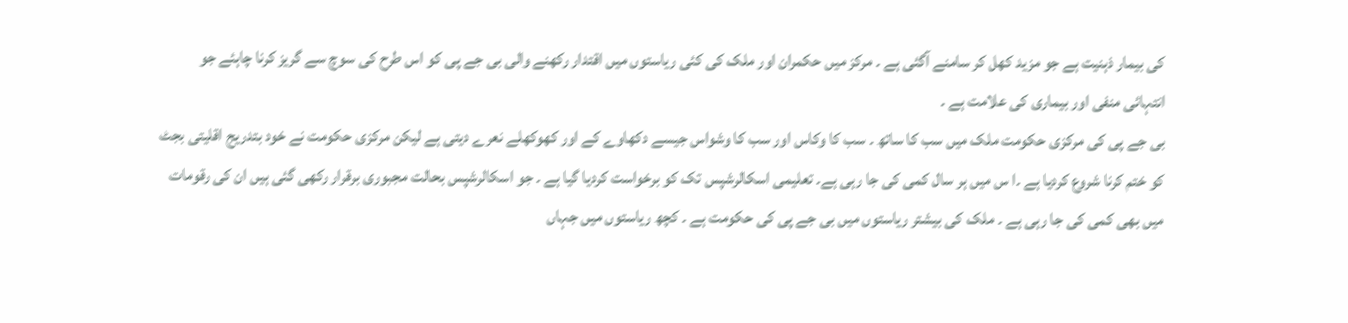کی بیمار ذہنیت ہے جو مزید کھل کر سامنے آگئی ہے ۔ مرکز میں حکمران اور ملک کی کئی ریاستوں میں اقتدار رکھنے والی بی جے پی کو اس طرح کی سوچ سے گریز کرنا چاہئے جو انتہائی منفی اور بیماری کی علامت ہے ۔
بی جے پی کی مرکزی حکومت ملک میں سب کا ساتھ ۔ سب کا وکاس اور سب کا وشواس جیسے دکھاوے کے اور کھوکھلے نعرے دیتی ہے لیکن مرکزی حکومت نے خود بتدریج اقلیتی بجٹ کو ختم کرنا شروع کردیا ہے ۔ا س میں ہر سال کمی کی جا رہی ہے۔ تعلیمی اسکالرشپس تک کو برخواست کردیا گیا ہے ۔ جو اسکالرشپس بحالت مجبوری برقرار رکھی گئی ہیں ان کی رقومات میں بھی کمی کی جا رہی ہے ۔ ملک کی بیشتر ریاستوں میں بی جے پی کی حکومت ہے ۔ کچھ ریاستوں میں جہاں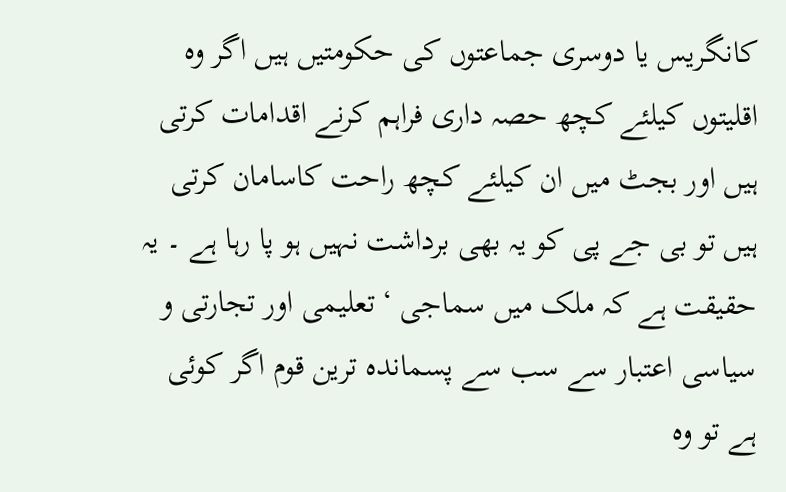کانگریس یا دوسری جماعتوں کی حکومتیں ہیں اگر وہ اقلیتوں کیلئے کچھ حصہ داری فراہم کرنے اقدامات کرتی ہیں اور بجٹ میں ان کیلئے کچھ راحت کاسامان کرتی ہیں تو بی جے پی کو یہ بھی برداشت نہیں ہو پا رہا ہے ۔ یہ حقیقت ہے کہ ملک میں سماجی ‘ تعلیمی اور تجارتی و سیاسی اعتبار سے سب سے پسماندہ ترین قوم اگر کوئی ہے تو وہ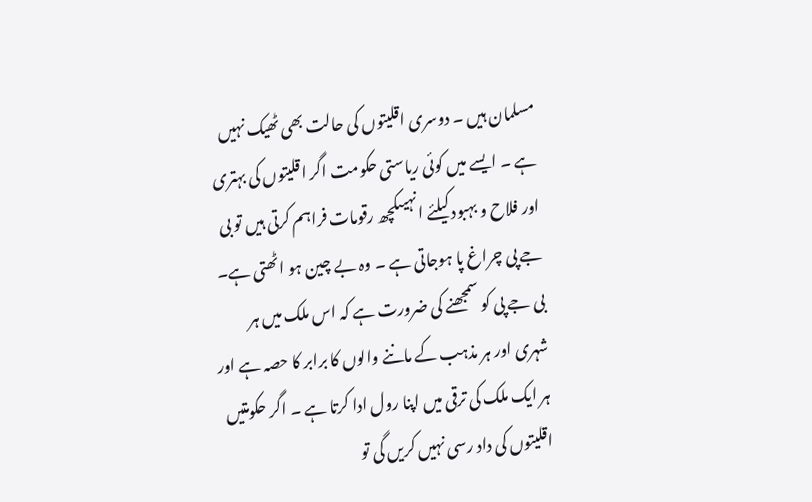مسلمان ہیں ۔ دوسری اقلیتوں کی حالت بھی ٹھیک نہیں ہے ۔ ایسے میں کوئی ریاستی حکومت اگر اقلیتوں کی بہتری اور فلاح و بہبود کیلئے انہیںکچھ رقومات فراہم کرتی ہیں تو بی جے پی چراغ پا ہوجاتی ہے ۔ وہ بے چین ہو اٹھتی ہے۔ بی جے پی کو سمجھنے کی ضرورت ہے کہ اس ملک میں ہر شہری اور ہر مذہب کے ماننے والوں کا برابر کا حصہ ہے اور ہر ایک ملک کی ترقی میں اپنا رول ادا کرتا ہے ۔ اگر حکومتیں اقلیتوں کی داد رسی نہیں کریں گی تو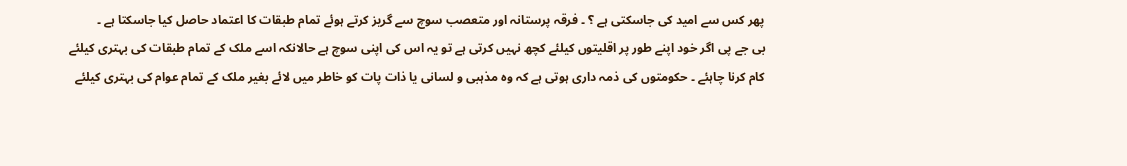پھر کس سے امید کی جاسکتی ہے ؟ ۔ فرقہ پرستانہ اور متعصب سوچ سے گریز کرتے ہوئے تمام طبقات کا اعتماد حاصل کیا جاسکتا ہے ۔
بی جے پی اگر خود اپنے طور پر اقلیتوں کیلئے کچھ نہیں کرتی ہے تو یہ اس کی اپنی سوچ ہے حالانکہ اسے ملک کے تمام طبقات کی بہتری کیلئے کام کرنا چاہئے ۔ حکومتوں کی ذمہ داری ہوتی ہے کہ وہ مذہبی و لسانی یا ذات پات کو خاطر میں لائے بغیر ملک کے تمام عوام کی بہتری کیلئے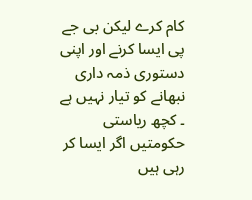کام کرے لیکن بی جے پی ایسا کرنے اور اپنی دستوری ذمہ داری نبھانے کو تیار نہیں ہے ۔ کچھ ریاستی حکومتیں اگر ایسا کر رہی ہیں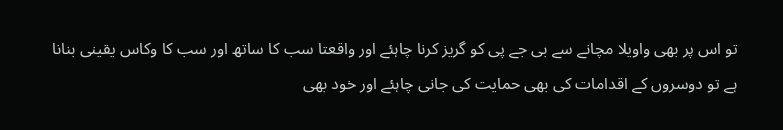تو اس پر بھی واویلا مچانے سے بی جے پی کو گریز کرنا چاہئے اور واقعتا سب کا ساتھ اور سب کا وکاس یقینی بنانا ہے تو دوسروں کے اقدامات کی بھی حمایت کی جانی چاہئے اور خود بھی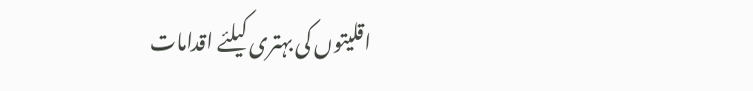اقلیتوں کی بہتری کیلئے اقدامات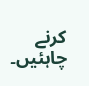کرنے چاہئیں۔